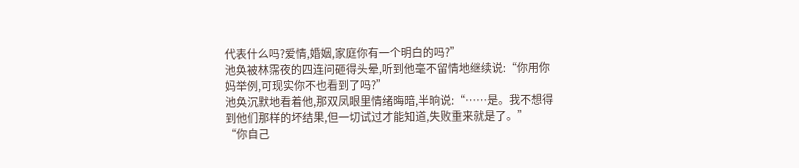代表什么吗?爱情,婚姻,家庭你有一个明白的吗?”
池奂被林霈夜的四连问砸得头晕,听到他毫不留情地继续说:“你用你妈举例,可现实你不也看到了吗?”
池奂沉默地看着他,那双凤眼里情绪晦暗,半晌说:“……是。我不想得到他们那样的坏结果,但一切试过才能知道,失败重来就是了。”
“你自己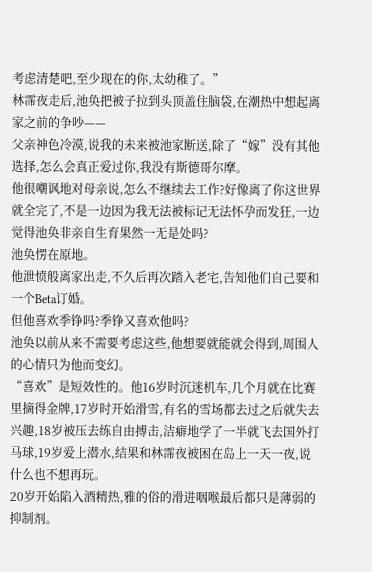考虑清楚吧,至少现在的你,太幼稚了。”
林霈夜走后,池奂把被子拉到头顶盖住脑袋,在潮热中想起离家之前的争吵——
父亲神色冷漠,说我的未来被池家断送,除了“嫁”没有其他选择,怎么会真正爱过你,我没有斯德哥尔摩。
他很嘲讽地对母亲说,怎么不继续去工作?好像离了你这世界就全完了,不是一边因为我无法被标记无法怀孕而发狂,一边觉得池奂非亲自生育果然一无是处吗?
池奂愣在原地。
他泄愤般离家出走,不久后再次踏入老宅,告知他们自己要和一个Beta订婚。
但他喜欢季铮吗?季铮又喜欢他吗?
池奂以前从来不需要考虑这些,他想要就能就会得到,周围人的心情只为他而变幻。
“喜欢”是短效性的。他16岁时沉迷机车,几个月就在比赛里摘得金牌,17岁时开始滑雪,有名的雪场都去过之后就失去兴趣,18岁被压去练自由搏击,洁癖地学了一半就飞去国外打马球,19岁爱上潜水,结果和林霈夜被困在岛上一天一夜,说什么也不想再玩。
20岁开始陷入酒精热,雅的俗的滑进咽喉最后都只是薄弱的抑制剂。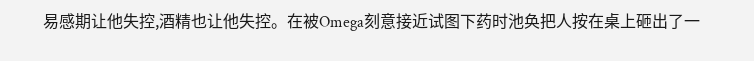易感期让他失控,酒精也让他失控。在被Omega刻意接近试图下药时池奂把人按在桌上砸出了一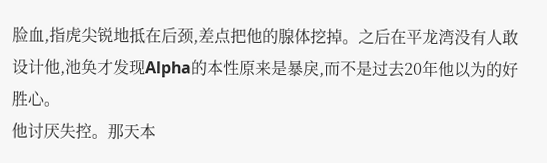脸血,指虎尖锐地抵在后颈,差点把他的腺体挖掉。之后在平龙湾没有人敢设计他,池奂才发现Alpha的本性原来是暴戾,而不是过去20年他以为的好胜心。
他讨厌失控。那天本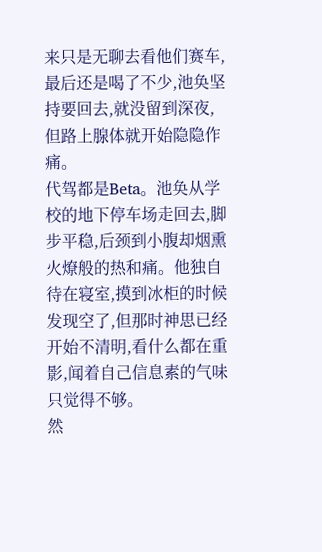来只是无聊去看他们赛车,最后还是喝了不少,池奂坚持要回去,就没留到深夜,但路上腺体就开始隐隐作痛。
代驾都是Beta。池奂从学校的地下停车场走回去,脚步平稳,后颈到小腹却烟熏火燎般的热和痛。他独自待在寝室,摸到冰柜的时候发现空了,但那时神思已经开始不清明,看什么都在重影,闻着自己信息素的气味只觉得不够。
然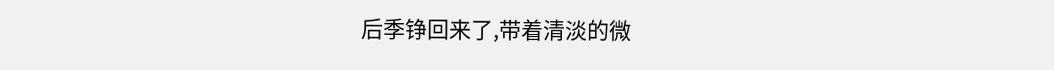后季铮回来了,带着清淡的微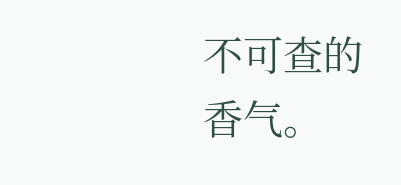不可查的香气。